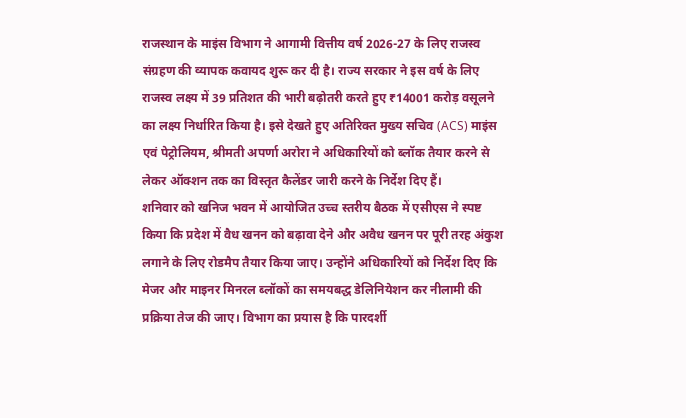राजस्थान के माइंस विभाग ने आगामी वित्तीय वर्ष 2026-27 के लिए राजस्व संग्रहण की व्यापक कवायद शुरू कर दी है। राज्य सरकार ने इस वर्ष के लिए राजस्व लक्ष्य में 39 प्रतिशत की भारी बढ़ोतरी करते हुए ₹14001 करोड़ वसूलने का लक्ष्य निर्धारित किया है। इसे देखते हुए अतिरिक्त मुख्य सचिव (ACS) माइंस एवं पेट्रोलियम, श्रीमती अपर्णा अरोरा ने अधिकारियों को ब्लॉक तैयार करने से लेकर ऑक्शन तक का विस्तृत कैलेंडर जारी करने के निर्देश दिए हैं।
शनिवार को खनिज भवन में आयोजित उच्च स्तरीय बैठक में एसीएस ने स्पष्ट किया कि प्रदेश में वैध खनन को बढ़ावा देने और अवैध खनन पर पूरी तरह अंकुश लगाने के लिए रोडमैप तैयार किया जाए। उन्होंने अधिकारियों को निर्देश दिए कि मेजर और माइनर मिनरल ब्लॉकों का समयबद्ध डेलिनियेशन कर नीलामी की प्रक्रिया तेज की जाए। विभाग का प्रयास है कि पारदर्शी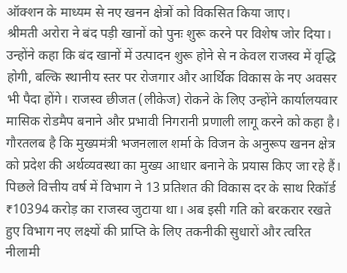ऑक्शन के माध्यम से नए खनन क्षेत्रों को विकसित किया जाए।
श्रीमती अरोरा ने बंद पड़ी खानों को पुनः शुरू करने पर विशेष जोर दिया। उन्होंने कहा कि बंद खानों में उत्पादन शुरू होने से न केवल राजस्व में वृद्धि होगी, बल्कि स्थानीय स्तर पर रोजगार और आर्थिक विकास के नए अवसर भी पैदा होंगे। राजस्व छीजत (लीकेज) रोकने के लिए उन्होंने कार्यालयवार मासिक रोडमैप बनाने और प्रभावी निगरानी प्रणाली लागू करने को कहा है।
गौरतलब है कि मुख्यमंत्री भजनलाल शर्मा के विजन के अनुरूप खनन क्षेत्र को प्रदेश की अर्थव्यवस्था का मुख्य आधार बनाने के प्रयास किए जा रहे हैं। पिछले वित्तीय वर्ष में विभाग ने 13 प्रतिशत की विकास दर के साथ रिकॉर्ड ₹10394 करोड़ का राजस्व जुटाया था। अब इसी गति को बरकरार रखते हुए विभाग नए लक्ष्यों की प्राप्ति के लिए तकनीकी सुधारों और त्वरित नीलामी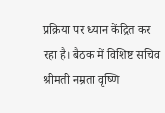प्रक्रिया पर ध्यान केंद्रित कर रहा है। बैठक में विशिष्ट सचिव श्रीमती नम्रता वृष्णि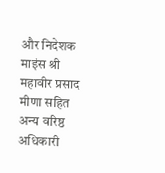और निदेशक माइंस श्री महावीर प्रसाद मीणा सहित अन्य वरिष्ठ अधिकारी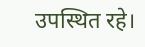उपस्थित रहे।